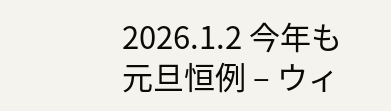2026.1.2 今年も元旦恒例 – ウィ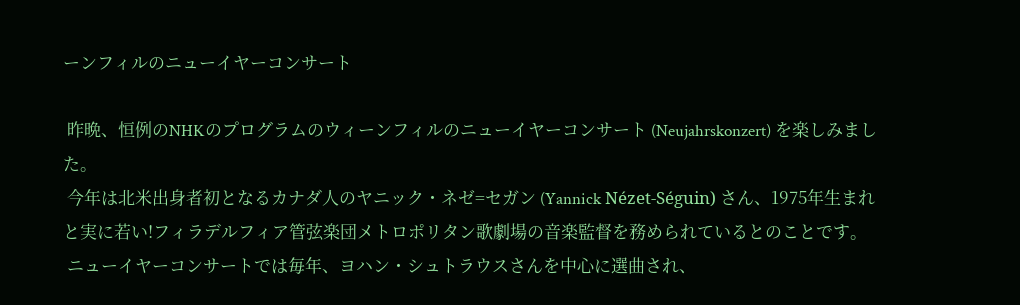ーンフィルのニューイヤーコンサート

 昨晩、恒例のNHKのプログラムのウィーンフィルのニューイヤーコンサート (Neujahrskonzert) を楽しみました。
 今年は北米出身者初となるカナダ人のヤニック・ネゼ=セガン (Yannick Nézet-Séguin) さん、1975年生まれと実に若い!フィラデルフィア管弦楽団メトロポリタン歌劇場の音楽監督を務められているとのことです。
 ニューイヤーコンサートでは毎年、ヨハン・シュトラウスさんを中心に選曲され、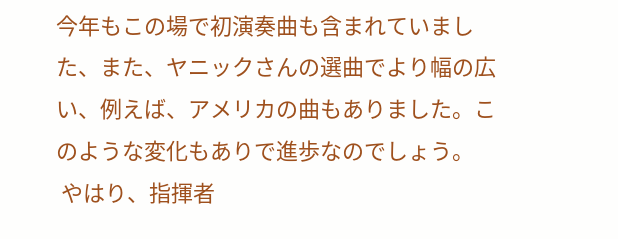今年もこの場で初演奏曲も含まれていました、また、ヤニックさんの選曲でより幅の広い、例えば、アメリカの曲もありました。このような変化もありで進歩なのでしょう。
 やはり、指揮者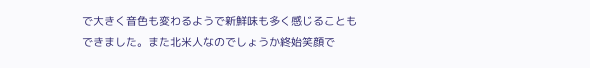で大きく音色も変わるようで新鮮味も多く感じることもできました。また北米人なのでしょうか終始笑顔で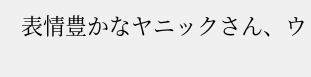表情豊かなヤニックさん、ウ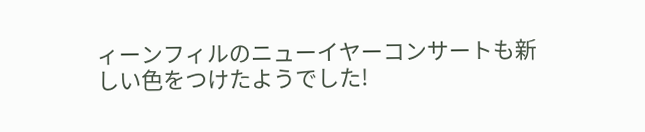ィーンフィルのニューイヤーコンサートも新しい色をつけたようでした!